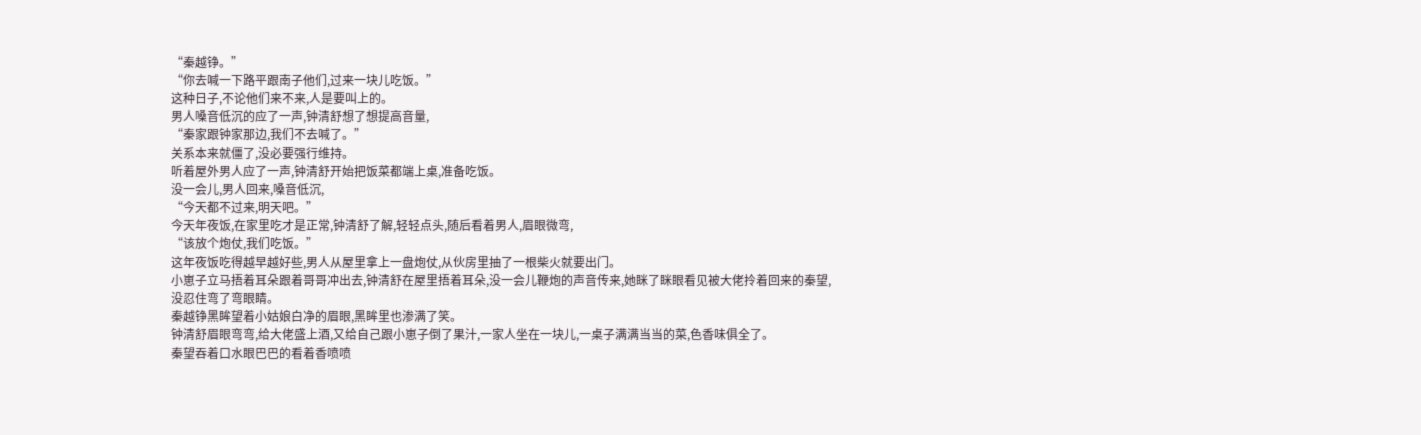“秦越铮。”
“你去喊一下路平跟南子他们,过来一块儿吃饭。”
这种日子,不论他们来不来,人是要叫上的。
男人嗓音低沉的应了一声,钟清舒想了想提高音量,
“秦家跟钟家那边,我们不去喊了。”
关系本来就僵了,没必要强行维持。
听着屋外男人应了一声,钟清舒开始把饭菜都端上桌,准备吃饭。
没一会儿,男人回来,嗓音低沉,
“今天都不过来,明天吧。”
今天年夜饭,在家里吃才是正常,钟清舒了解,轻轻点头,随后看着男人,眉眼微弯,
“该放个炮仗,我们吃饭。”
这年夜饭吃得越早越好些,男人从屋里拿上一盘炮仗,从伙房里抽了一根柴火就要出门。
小崽子立马捂着耳朵跟着哥哥冲出去,钟清舒在屋里捂着耳朵,没一会儿鞭炮的声音传来,她眯了眯眼看见被大佬拎着回来的秦望,没忍住弯了弯眼睛。
秦越铮黑眸望着小姑娘白净的眉眼,黑眸里也渗满了笑。
钟清舒眉眼弯弯,给大佬盛上酒,又给自己跟小崽子倒了果汁,一家人坐在一块儿,一桌子满满当当的菜,色香味俱全了。
秦望吞着口水眼巴巴的看着香喷喷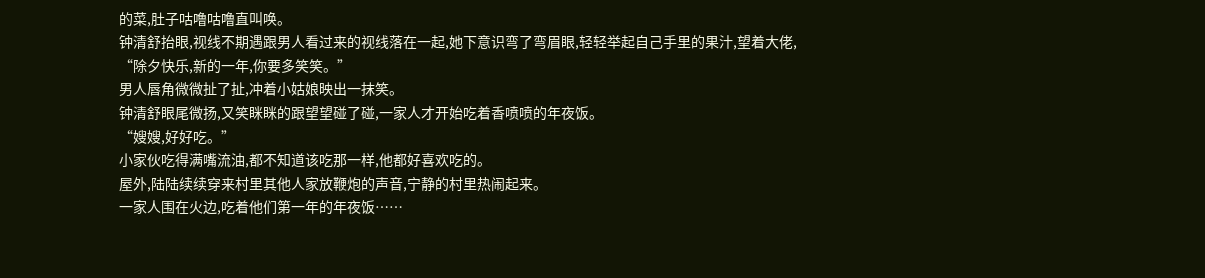的菜,肚子咕噜咕噜直叫唤。
钟清舒抬眼,视线不期遇跟男人看过来的视线落在一起,她下意识弯了弯眉眼,轻轻举起自己手里的果汁,望着大佬,
“除夕快乐,新的一年,你要多笑笑。”
男人唇角微微扯了扯,冲着小姑娘映出一抹笑。
钟清舒眼尾微扬,又笑眯眯的跟望望碰了碰,一家人才开始吃着香喷喷的年夜饭。
“嫂嫂,好好吃。”
小家伙吃得满嘴流油,都不知道该吃那一样,他都好喜欢吃的。
屋外,陆陆续续穿来村里其他人家放鞭炮的声音,宁静的村里热闹起来。
一家人围在火边,吃着他们第一年的年夜饭……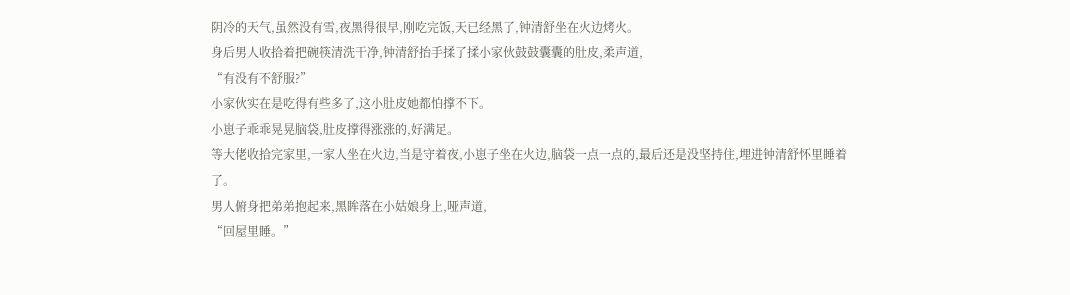阴冷的天气,虽然没有雪,夜黑得很早,刚吃完饭,天已经黑了,钟清舒坐在火边烤火。
身后男人收拾着把碗筷清洗干净,钟清舒抬手揉了揉小家伙鼓鼓囊囊的肚皮,柔声道,
“有没有不舒服?”
小家伙实在是吃得有些多了,这小肚皮她都怕撑不下。
小崽子乖乖晃晃脑袋,肚皮撑得涨涨的,好满足。
等大佬收拾完家里,一家人坐在火边,当是守着夜,小崽子坐在火边,脑袋一点一点的,最后还是没坚持住,埋进钟清舒怀里睡着了。
男人俯身把弟弟抱起来,黑眸落在小姑娘身上,哑声道,
“回屋里睡。”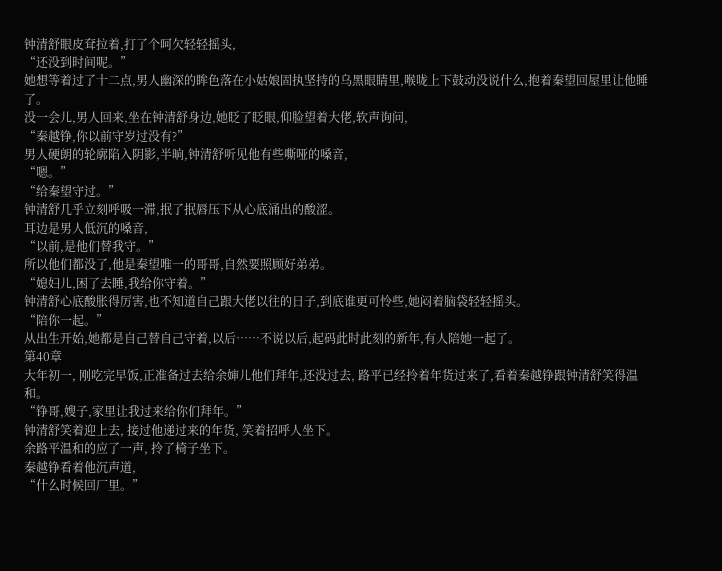钟清舒眼皮耷拉着,打了个呵欠轻轻摇头,
“还没到时间呢。”
她想等着过了十二点,男人幽深的眸色落在小姑娘固执坚持的乌黑眼睛里,喉咙上下鼓动没说什么,抱着秦望回屋里让他睡了。
没一会儿,男人回来,坐在钟清舒身边,她眨了眨眼,仰脸望着大佬,软声询问,
“秦越铮,你以前守岁过没有?”
男人硬朗的轮廓陷入阴影,半晌,钟清舒听见他有些嘶哑的嗓音,
“嗯。”
“给秦望守过。”
钟清舒几乎立刻呼吸一滞,抿了抿唇压下从心底涌出的酸涩。
耳边是男人低沉的嗓音,
“以前,是他们替我守。”
所以他们都没了,他是秦望唯一的哥哥,自然要照顾好弟弟。
“媳妇儿,困了去睡,我给你守着。”
钟清舒心底酸胀得厉害,也不知道自己跟大佬以往的日子,到底谁更可怜些,她闷着脑袋轻轻摇头。
“陪你一起。”
从出生开始,她都是自己替自己守着,以后……不说以后,起码此时此刻的新年,有人陪她一起了。
第40章
大年初一, 刚吃完早饭,正准备过去给余婶儿他们拜年,还没过去, 路平已经拎着年货过来了,看着秦越铮跟钟清舒笑得温和。
“铮哥,嫂子,家里让我过来给你们拜年。”
钟清舒笑着迎上去, 接过他递过来的年货, 笑着招呼人坐下。
余路平温和的应了一声, 拎了椅子坐下。
秦越铮看着他沉声道,
“什么时候回厂里。”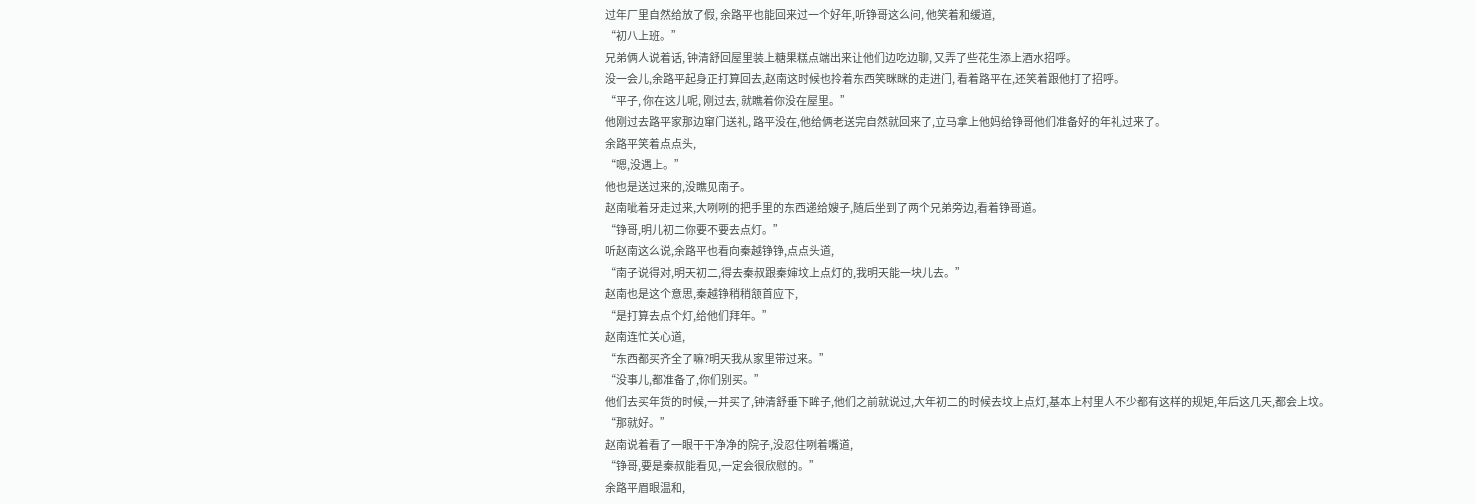过年厂里自然给放了假, 余路平也能回来过一个好年,听铮哥这么问, 他笑着和缓道,
“初八上班。”
兄弟俩人说着话, 钟清舒回屋里装上糖果糕点端出来让他们边吃边聊, 又弄了些花生添上酒水招呼。
没一会儿,余路平起身正打算回去,赵南这时候也拎着东西笑眯眯的走进门, 看着路平在,还笑着跟他打了招呼。
“平子, 你在这儿呢, 刚过去, 就瞧着你没在屋里。”
他刚过去路平家那边窜门送礼, 路平没在,他给俩老送完自然就回来了,立马拿上他妈给铮哥他们准备好的年礼过来了。
余路平笑着点点头,
“嗯,没遇上。”
他也是送过来的,没瞧见南子。
赵南呲着牙走过来,大咧咧的把手里的东西递给嫂子,随后坐到了两个兄弟旁边,看着铮哥道。
“铮哥,明儿初二你要不要去点灯。”
听赵南这么说,余路平也看向秦越铮铮,点点头道,
“南子说得对,明天初二,得去秦叔跟秦婶坟上点灯的,我明天能一块儿去。”
赵南也是这个意思,秦越铮稍稍颔首应下,
“是打算去点个灯,给他们拜年。”
赵南连忙关心道,
“东西都买齐全了嘛?明天我从家里带过来。”
“没事儿,都准备了,你们别买。”
他们去买年货的时候,一并买了,钟清舒垂下眸子,他们之前就说过,大年初二的时候去坟上点灯,基本上村里人不少都有这样的规矩,年后这几天,都会上坟。
“那就好。”
赵南说着看了一眼干干净净的院子,没忍住咧着嘴道,
“铮哥,要是秦叔能看见,一定会很欣慰的。”
余路平眉眼温和,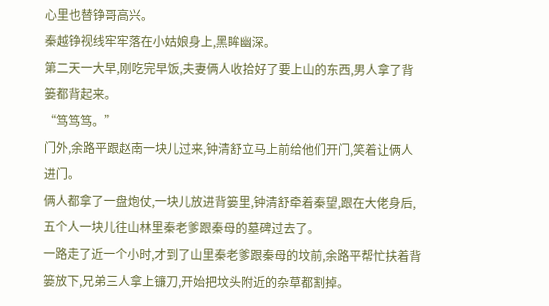心里也替铮哥高兴。
秦越铮视线牢牢落在小姑娘身上,黑眸幽深。
第二天一大早,刚吃完早饭,夫妻俩人收拾好了要上山的东西,男人拿了背篓都背起来。
“笃笃笃。”
门外,余路平跟赵南一块儿过来,钟清舒立马上前给他们开门,笑着让俩人进门。
俩人都拿了一盘炮仗,一块儿放进背篓里,钟清舒牵着秦望,跟在大佬身后,五个人一块儿往山林里秦老爹跟秦母的墓碑过去了。
一路走了近一个小时,才到了山里秦老爹跟秦母的坟前,余路平帮忙扶着背篓放下,兄弟三人拿上镰刀,开始把坟头附近的杂草都割掉。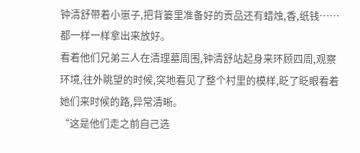钟清舒带着小崽子,把背篓里准备好的贡品还有蜡烛,香,纸钱……都一样一样拿出来放好。
看着他们兄弟三人在清理墓周围,钟清舒站起身来环顾四周,观察环境,往外眺望的时候,突地看见了整个村里的模样,眨了眨眼看着她们来时候的路,异常清晰。
“这是他们走之前自己选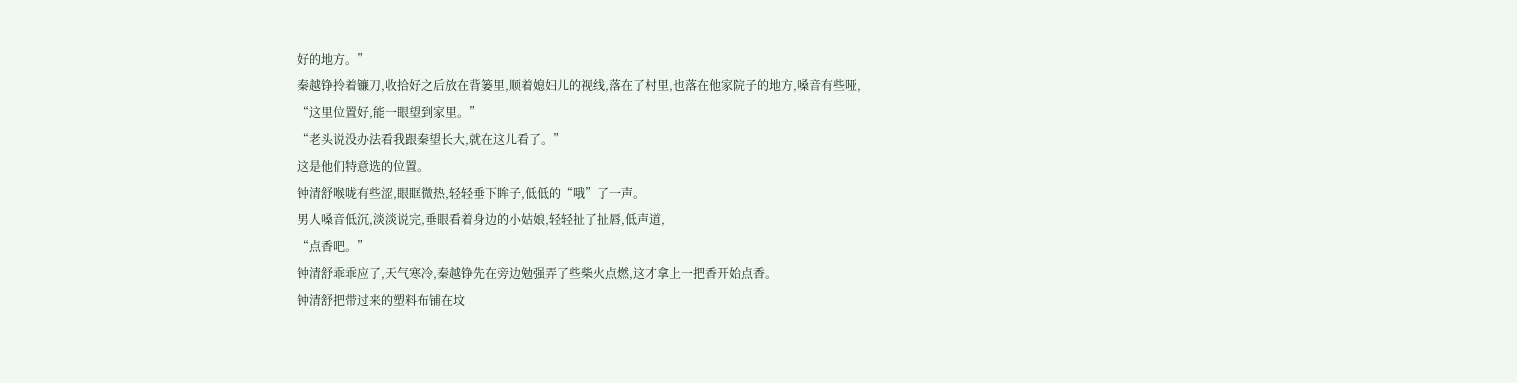好的地方。”
秦越铮拎着镰刀,收拾好之后放在背篓里,顺着媳妇儿的视线,落在了村里,也落在他家院子的地方,嗓音有些哑,
“这里位置好,能一眼望到家里。”
“老头说没办法看我跟秦望长大,就在这儿看了。”
这是他们特意选的位置。
钟清舒喉咙有些涩,眼眶微热,轻轻垂下眸子,低低的“哦”了一声。
男人嗓音低沉,淡淡说完,垂眼看着身边的小姑娘,轻轻扯了扯唇,低声道,
“点香吧。”
钟清舒乖乖应了,天气寒冷,秦越铮先在旁边勉强弄了些柴火点燃,这才拿上一把香开始点香。
钟清舒把带过来的塑料布铺在坟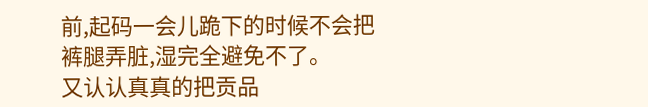前,起码一会儿跪下的时候不会把裤腿弄脏,湿完全避免不了。
又认认真真的把贡品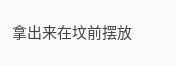拿出来在坟前摆放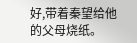好,带着秦望给他的父母烧纸。